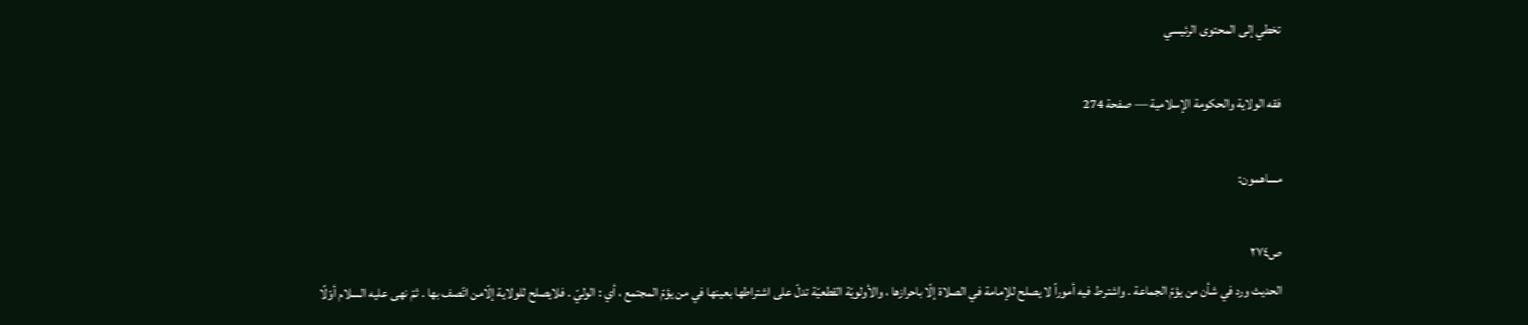تخطي إلى المحتوى الرئيسي

فقه الولاية والحكومة الإسلامية — صفحة 274

مساهمون:

ص٢٧٤
الحديث ورد في شأن من يؤمّ الجماعة . واشترط فيه أموراً لا يصلح للإمامة في الصلاة إلّا باحرازها ، والأولويّة القطعيّة تدلّ على اشتراطها بعينها في من يؤمّ المجتمع ، أي : الوليّ . فلايصلح للولاية إلّامن اتّصف بها . ثمّ نهى عليه السلام أوّلًا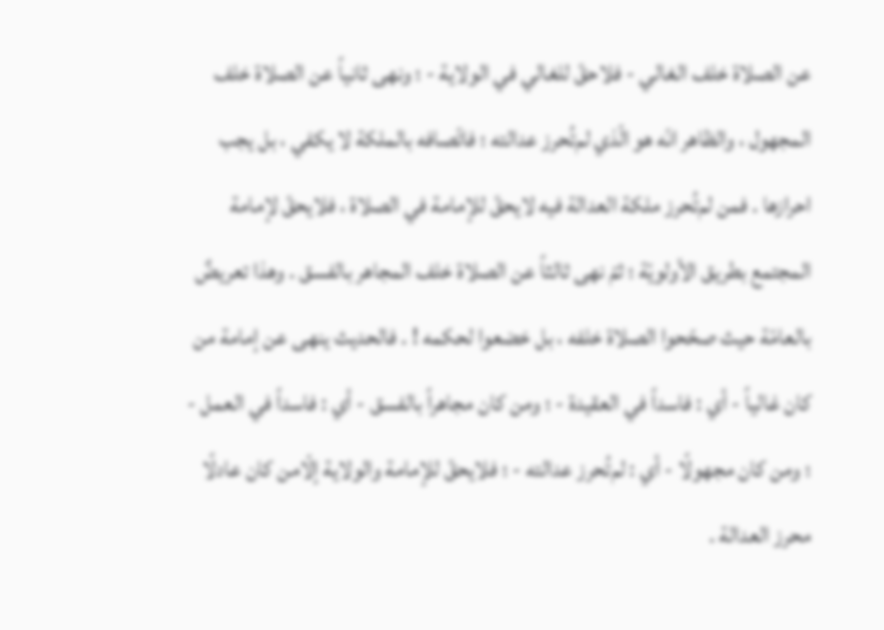عن الصلاة خلف الغالي - فلاحقّ للغالي في الولاية - ؛ ونهى ثانياً عن الصلاة خلف المجهول ، والظاهر انّه هو الّذي لم‌تُحرز عدالته ؛ فاتّصافه بالملكة لا يكفي ، بل يجب احرازها . فمن لم‌تُحرز ملكة العدالة فيه لايحقّ للإمامة في الصلاة ، فلايحقّ لإمامة المجتمع بطريق الأولويّة ؛ ثمّ نهى ثالثاً عن الصلاة خلف المجاهر بالفسق . وهذا تعريضٌ بالعامّة حيث صحّحوا الصلاة خلفه ، بل خضعوا لحكمه ! . فالحديث ينهى عن إمامة من كان غالياً - أي : فاسداً في العقيدة - ؛ ومن كان مجاهراً بالفسق - أي : فاسداً في العمل - ؛ ومن كان مجهولًا - أي : لم‌تُحرز عدالته - ؛ فلايحقّ للإمامة والولاية إلّامن كان عادلًا محرز العدالة .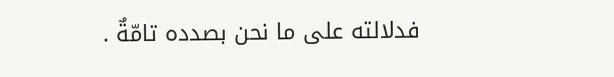فدلالته على ما نحن بصدده تامّةٌ .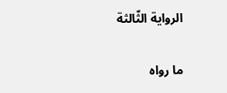الرواية الثّالثة

ما رواه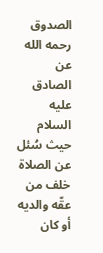الصدوق رحمه الله عن الصادق عليه السلام حيث سُئل عن الصلاة خلف من عقّه والديه أو كان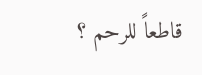قاطعاً للرحم ؟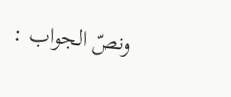ونصّ الجواب :